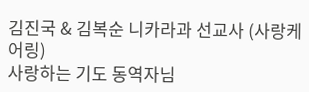김진국 & 김복순 니카라과 선교사 (사랑케어링)
사랑하는 기도 동역자님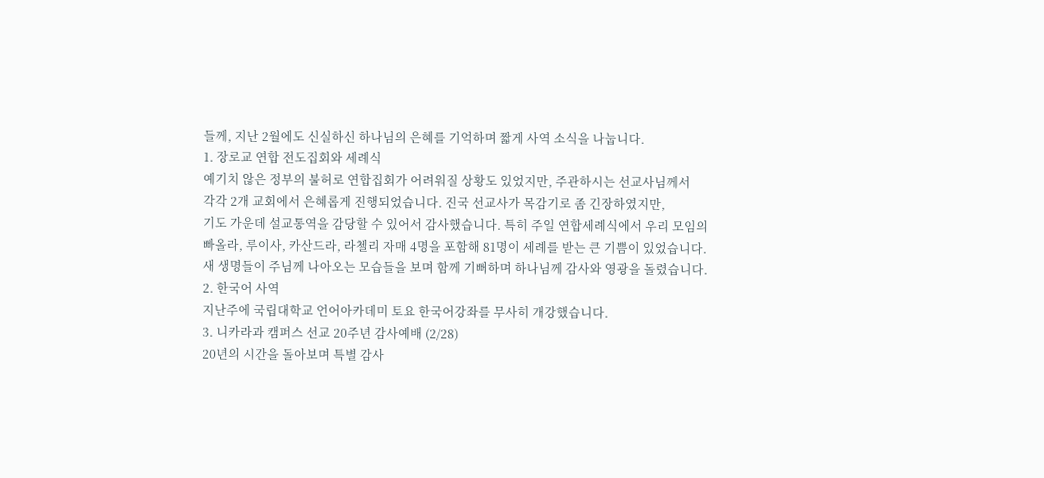들께, 지난 2월에도 신실하신 하나님의 은혜를 기억하며 짧게 사역 소식을 나눕니다.
1. 장로교 연합 전도집회와 세례식
예기치 않은 정부의 불허로 연합집회가 어려워질 상황도 있었지만, 주관하시는 선교사님께서
각각 2개 교회에서 은혜롭게 진행되었습니다. 진국 선교사가 목감기로 좀 긴장하였지만,
기도 가운데 설교통역을 감당할 수 있어서 감사했습니다. 특히 주일 연합세례식에서 우리 모임의
빠올라, 루이사, 카산드라, 라첼리 자매 4명을 포함해 81명이 세례를 받는 큰 기쁨이 있었습니다.
새 생명들이 주님께 나아오는 모습들을 보며 함께 기뻐하며 하나님께 감사와 영광을 돌렸습니다.
2. 한국어 사역
지난주에 국립대학교 언어아카데미 토요 한국어강좌를 무사히 개강했습니다.
3. 니카라과 캠퍼스 선교 20주년 감사예배 (2/28)
20년의 시간을 돌아보며 특별 감사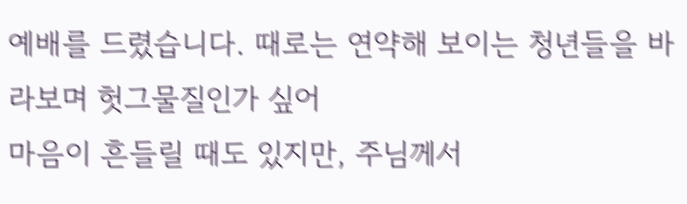예배를 드렸습니다. 때로는 연약해 보이는 청년들을 바라보며 헛그물질인가 싶어
마음이 흔들릴 때도 있지만, 주님께서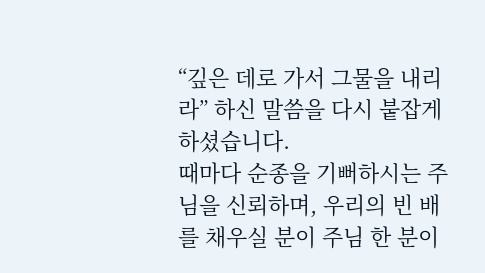“깊은 데로 가서 그물을 내리라” 하신 말씀을 다시 붙잡게 하셨습니다.
때마다 순종을 기뻐하시는 주님을 신뢰하며, 우리의 빈 배를 채우실 분이 주님 한 분이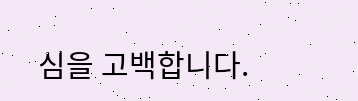심을 고백합니다.